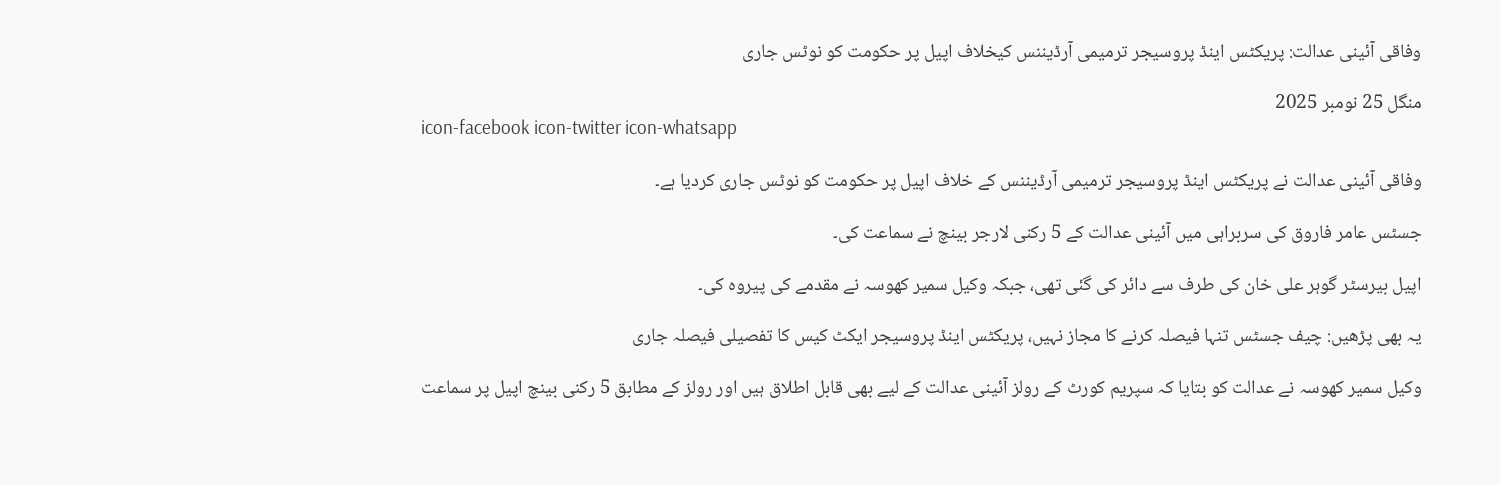وفاقی آئینی عدالت: پریکٹس اینڈ پروسیجر ترمیمی آرڈیننس کیخلاف اپیل پر حکومت کو نوٹس جاری

منگل 25 نومبر 2025
icon-facebook icon-twitter icon-whatsapp

وفاقی آئینی عدالت نے پریکٹس اینڈ پروسیجر ترمیمی آرڈیننس کے خلاف اپیل پر حکومت کو نوٹس جاری کردیا ہے۔

جسٹس عامر فاروق کی سربراہی میں آئینی عدالت کے 5 رکنی لارجر بینچ نے سماعت کی۔

اپیل بیرسٹر گوہر علی خان کی طرف سے دائر کی گئی تھی، جبکہ وکیل سمیر کھوسہ نے مقدمے کی پیروہ کی۔

یہ بھی پڑھیں: چیف جسٹس تنہا فیصلہ کرنے کا مجاز نہیں، پریکٹس اینڈ پروسیجر ایکٹ کیس کا تفصیلی فیصلہ جاری

وکیل سمیر کھوسہ نے عدالت کو بتایا کہ سپریم کورٹ کے رولز آئینی عدالت کے لیے بھی قابل اطلاق ہیں اور رولز کے مطابق 5 رکنی بینچ اپیل پر سماعت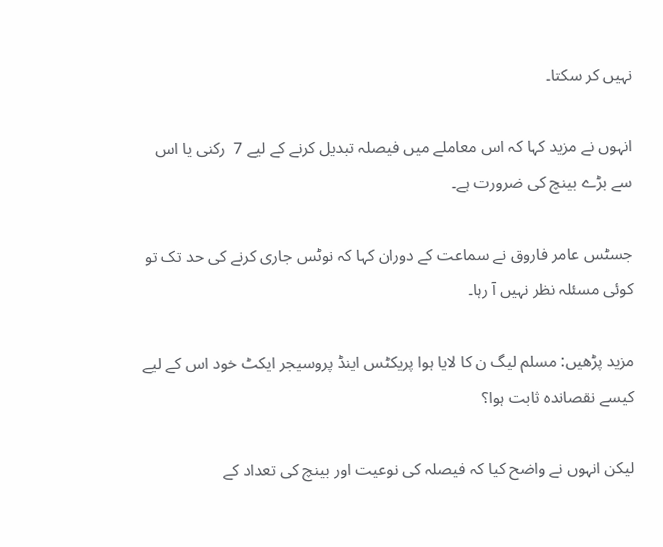نہیں کر سکتا۔

انہوں نے مزید کہا کہ اس معاملے میں فیصلہ تبدیل کرنے کے لیے 7  رکنی یا اس سے بڑے بینچ کی ضرورت ہے۔

جسٹس عامر فاروق نے سماعت کے دوران کہا کہ نوٹس جاری کرنے کی حد تک تو کوئی مسئلہ نظر نہیں آ رہا۔

مزید پڑھیں: مسلم لیگ ن کا لایا ہوا پریکٹس اینڈ پروسیجر ایکٹ خود اس کے لیے کیسے نقصاندہ ثابت ہوا؟

لیکن انہوں نے واضح کیا کہ فیصلہ کی نوعیت اور بینچ کی تعداد کے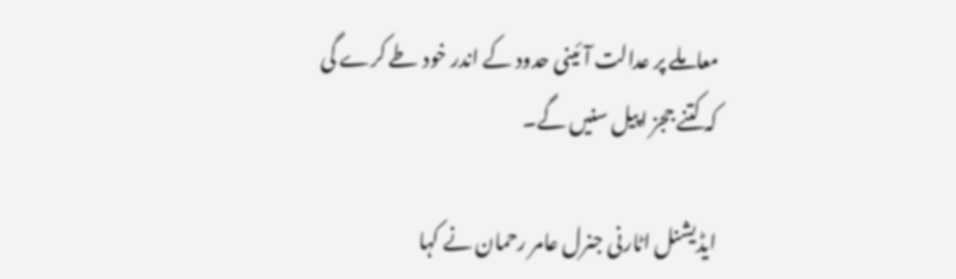معاملے پر عدالت آئینی حدود کے اندر خود طے کرے گی کہ کتنے ججز اپیل سنیں گے۔

ایڈیشنل اٹارنی جنرل عامر رحمان نے کہا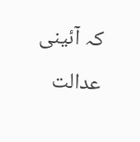کہ آئینی عدالت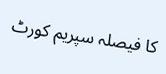کا فیصلہ سپریم کورٹ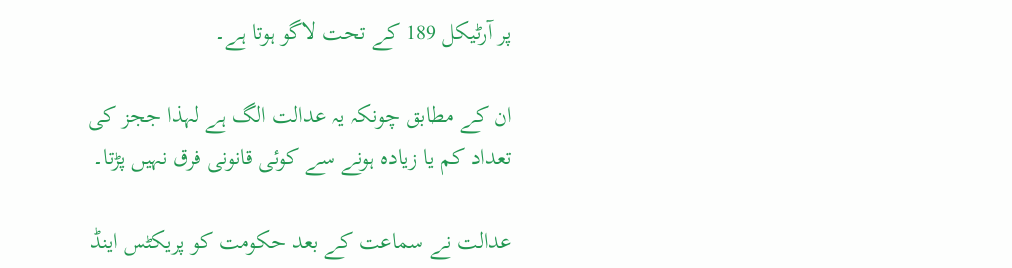پر آرٹیکل 189 کے تحت لاگو ہوتا ہے۔

ان کے مطابق چونکہ یہ عدالت الگ ہے لہذا ججز کی تعداد کم یا زیادہ ہونے سے کوئی قانونی فرق نہیں پڑتا۔

عدالت نے سماعت کے بعد حکومت کو پریکٹس اینڈ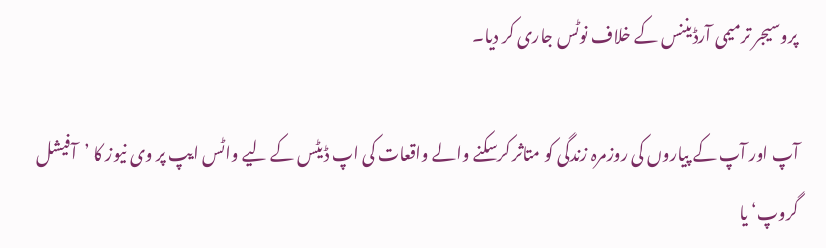پروسیجر ترمیمی آرڈیننس کے خلاف نوٹس جاری کر دیا۔

آپ اور آپ کے پیاروں کی روزمرہ زندگی کو متاثر کرسکنے والے واقعات کی اپ ڈیٹس کے لیے واٹس ایپ پر وی نیوز کا ’آفیشل گروپ‘ یا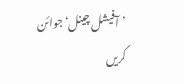’آفیشل چینل‘ جوائن کریں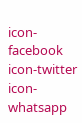icon-facebook icon-twitter icon-whatsapp